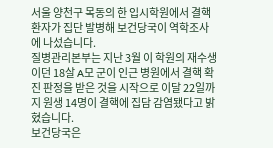서울 양천구 목동의 한 입시학원에서 결핵 환자가 집단 발병해 보건당국이 역학조사에 나섰습니다.
질병관리본부는 지난 3월 이 학원의 재수생이던 18살 A모 군이 인근 병원에서 결핵 확진 판정을 받은 것을 시작으로 이달 22일까지 원생 14명이 결핵에 집담 감염됐다고 밝혔습니다.
보건당국은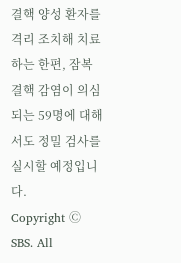결핵 양성 환자를 격리 조치해 치료하는 한편, 잠복 결핵 감염이 의심되는 59명에 대해서도 정밀 검사를 실시할 예정입니다.
Copyright Ⓒ SBS. All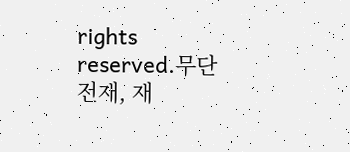rights reserved.무단 전재, 재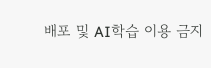배포 및 AI학습 이용 금지